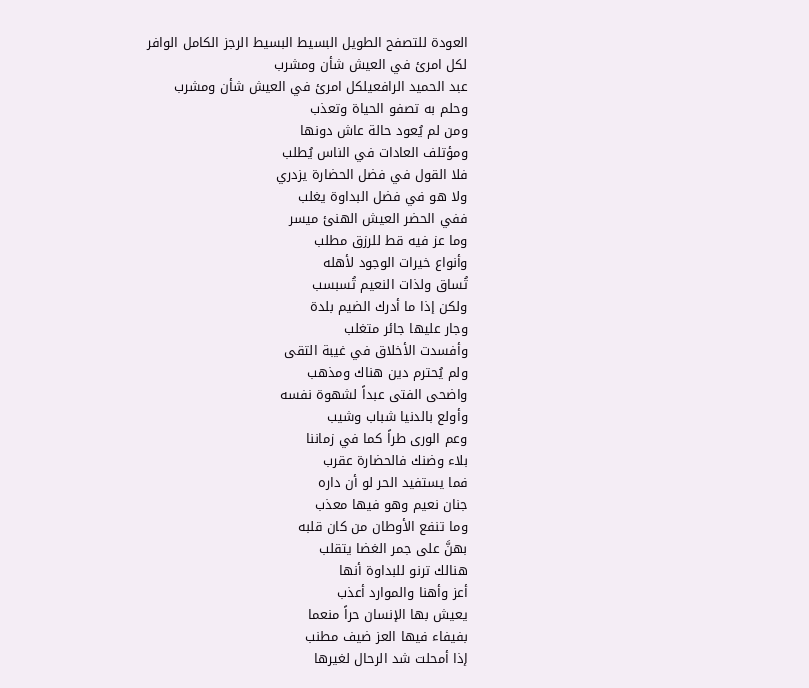العودة للتصفح الطويل البسيط البسيط الرجز الكامل الوافر
لكل امرئ في العيش شأن ومشرب
عبد الحميد الرافعيلكل امرئ في العيش شأن ومشرب
وحلم به تصفو الحياة وتعذب
ومن لم يُعود حالة عاش دونها
ومؤتلف العادات في الناس يُطلب
فلا القول في فضل الحضارة يزدري
ولا هو في فضل البداوة يغلب
ففي الحضر العيش الهنئ ميسر
وما عز فيه قط للرزق مطلب
وأنواع خيرات الوجود لأهله
تُساق ولذات النعيم تُسبسب
ولكن إذا ما أدرك الضيم بلدة
وجار عليها جائر متغلب
وأفسدت الأخلاق في غيبة التقى
ولم يُحترم دين هناك ومذهب
واضحى الفتى عبداً لشهوة نفسه
وأولع بالدنيا شباب وشيب
وعم الورى طراً كما في زماننا
بلاء وضنك فالحضارة عقرب
فما يستفيد الحر لو أن داره
جنان نعيم وهو فيها معذب
وما تنفع الأوطان من كان قلبه
بهنَّ على جمر الغضا يتقلب
هنالك ترنو للبداوة أنها
أعز وأهنا والموارد أعذب
يعيش بها الإنسان حراً منعما
بفيفاء فيها العز ضيف مطنب
إذا أمحلت شد الرحال لغيرها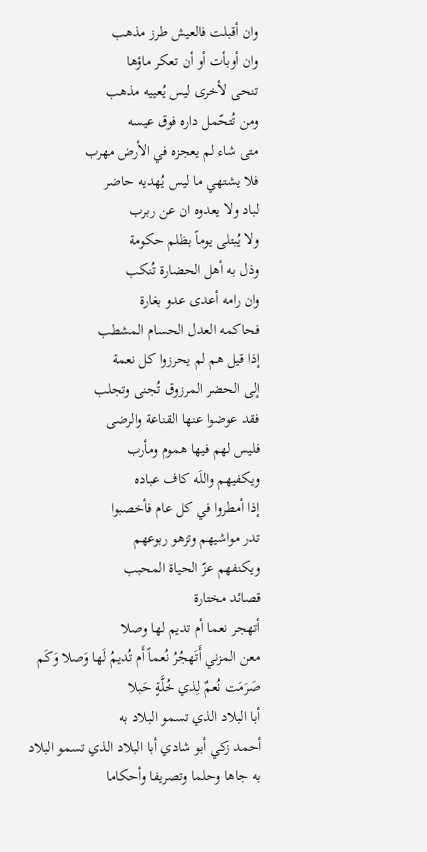وان أقبلت فالعيش طرز مذهب
وان أوبأت أو أن تعكر ماؤها
تنحى لأخرى ليس يُعييه مذهب
ومن تُتحّمل داره فوق عيسه
متى شاء لم يعجزه في الأرض مهرب
فلا يشتهي ما ليس يُهديه حاضر
لباد ولا يعدوه ان عن ربرب
ولا يُبتلى يوماً بظلم حكومة
وذل به أهل الحضارة تُنكب
وان رامه أعدى عدو بغارة
فحاكمه العدل الحسام المشطب
إذا قيل هم لم يحرزوا كل نعمة
إلى الحضر المرزوق تُجنى وتجلب
فقد عوضوا عنها القناعة والرضى
فليس لهم فيها هموم ومأرب
ويكفيهم واللَه كاف عباده
إذا أمطروا في كل عام فأخصبوا
تدر مواشيهم وتزهو ربوعهم
ويكنفهم عزّ الحياة المحبب
قصائد مختارة
أتهجر نعما أم تديم لها وصلا
معن المزني أَتَهجُرُ نُعماً أَم تُديمُ لَها وَصلا وَكَم صَرَمَت نُعمٌ لِذي خُلَّةٍ حَبلا
أبا البلاد الذي تسمو البلاد به
أحمد زكي أبو شادي أبا البلاد الذي تسمو البلاد به جاها وحلما وتصريفا وأحكاما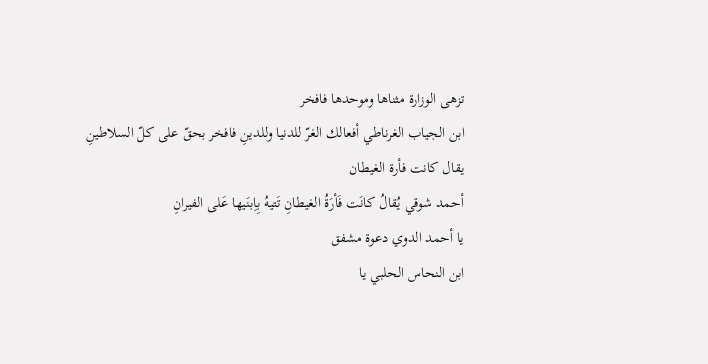تزهى الوزارة مثناها وموحدها فافخر
ابن الجياب الغرناطي أفعالك الغرّ للدنيا وللدينِ فافخر بحقّ على كلّ السلاطينِ
يقال كانت فأرة الغيطان
أحمد شوقي يُقالُ كانَت فَأرَةُ الغيطانِ تَتيهُ بِاِبنَيها عَلى الفيرانِ
يا أحمد الدوي دعوة مشفق
ابن النحاس الحلبي يا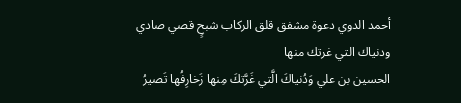أحمد الدوي دعوة مشفق قلق الركاب شبحٍ قصي صادي
ودنياك التي غرتك منها
الحسين بن علي وَدُنياكَ الَّتي غَرَّتكَ مِنها زَخارِفُها تَصيرُ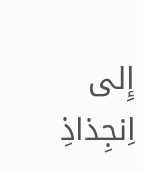إِلى اِنجِذاذِ